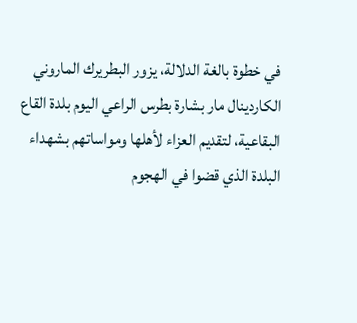في خطوة بالغة الدلالة، يزور البطريرك الماروني الكاردينال مار بشارة بطرس الراعي اليوم بلدة القاع البقاعية، لتقديم العزاء لأهلها ومواساتهم بشهداء البلدة الذي قضوا في الهجوم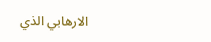الارهابي الذي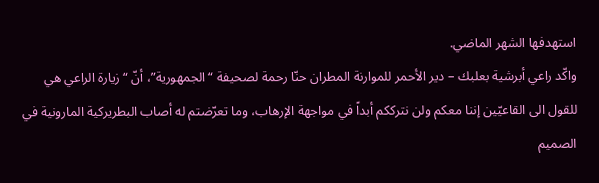استهدفها الشهر الماضي.
واكّد راعي أبرشية بعلبك – دير الأحمر للموارنة المطران حنّا رحمة لصحيفة “الجمهورية”، أنّ “زيارة الراعي هي للقول الى القاعيّين إننا معكم ولن نترككم أبداً في مواجهة الإرهاب، وما تعرّضتم له أصاب البطريركية المارونية في الصميم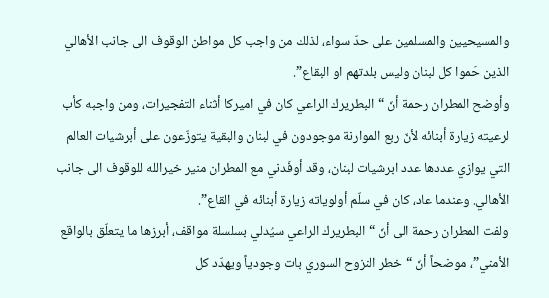والمسيحيين والمسلمين على حدّ سواء، لذلك من واجب كل مواطن الوقوف الى جانب الأهالي الذين حَموا كل لبنان وليس بلدتهم او البقاع”.
وأوضح المطران رحمة أنّ “البطريرك الراعي كان في اميركا أثناء التفجيرات، ومن واجبه كأب لرعيته زيارة أبنائه لأنّ ربع الموارنة موجودون في لبنان والبقية يتوزّعون على أبرشيات العالم التي يوازي عددها عدد ابرشيات لبنان، وقد أوفَدني مع المطران منير خيرالله للوقوف الى جانب الأهالي. وعندما عاد، كان في سلّم أولوياته زيارة أبنائه في القاع”.
ولفت المطران رحمة الى أنّ “البطريرك الراعي سيُدلي بسلسلة مواقف، أبرزها ما يتعلّق بالواقع الأمني”، موضحاً أنّ “خطر النزوح السوري بات وجودياً ويهدّد كل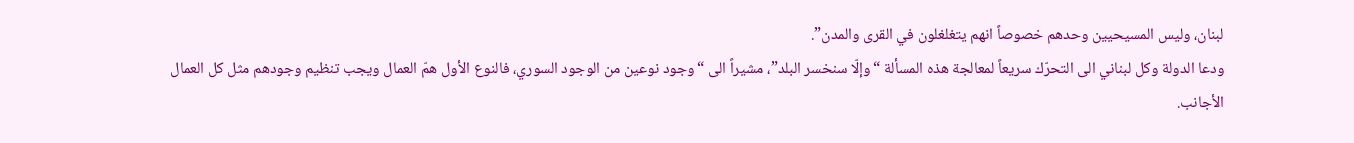لبنان، وليس المسيحيين وحدهم خصوصاً انهم يتغلغلون في القرى والمدن”.
ودعا الدولة وكل لبناني الى التحرّك سريعاً لمعالجة هذه المسألة “وإلّا سنخسر البلد”، مشيراً الى “وجود نوعين من الوجود السوري، فالنوع الأول همّ العمال ويجب تنظيم وجودهم مثل كل العمال الأجانب.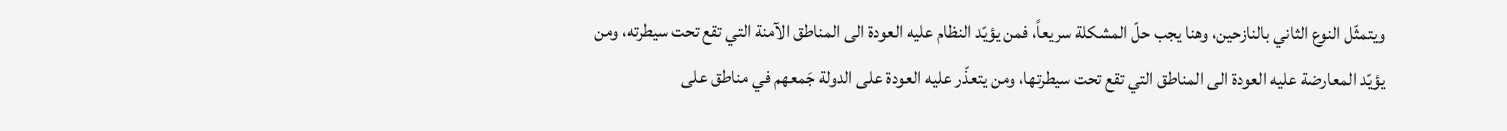ويتمثّل النوع الثاني بالنازحين، وهنا يجب حلّ المشكلة سريعاً، فمن يؤيّد النظام عليه العودة الى المناطق الآمنة التي تقع تحت سيطرته، ومن يؤيّد المعارضة عليه العودة الى المناطق التي تقع تحت سيطرتها، ومن يتعذّر عليه العودة على الدولة جَمعهم في مناطق على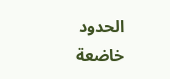الحدود خاضعة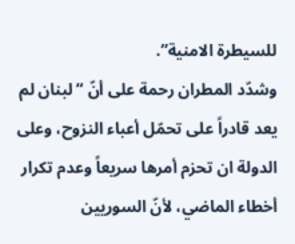للسيطرة الامنية”.
وشدّد المطران رحمة على أنّ “لبنان لم يعد قادراً على تحمّل أعباء النزوح، وعلى الدولة ان تحزم أمرها سريعاً وعدم تكرار أخطاء الماضي، لأنّ السوريين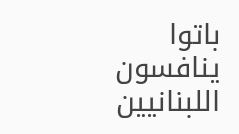باتوا ينافسون اللبنانيين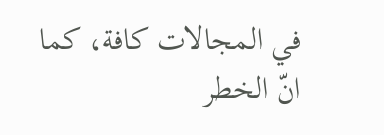في المجالات كافة، كما انّ الخطر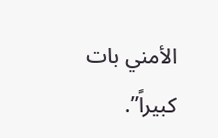الأمني بات كبيراً”.